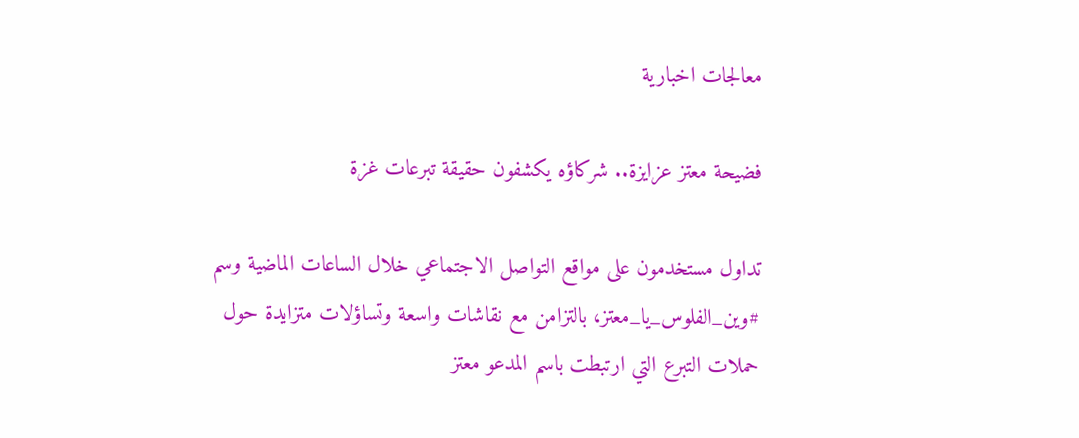معالجات اخبارية

فضيحة معتز عزايزة.. شركاؤه يكشفون حقيقة تبرعات غزة

تداول مستخدمون على مواقع التواصل الاجتماعي خلال الساعات الماضية وسم #وين_الفلوس_يا_معتز، بالتزامن مع نقاشات واسعة وتساؤلات متزايدة حول حملات التبرع التي ارتبطت باسم المدعو معتز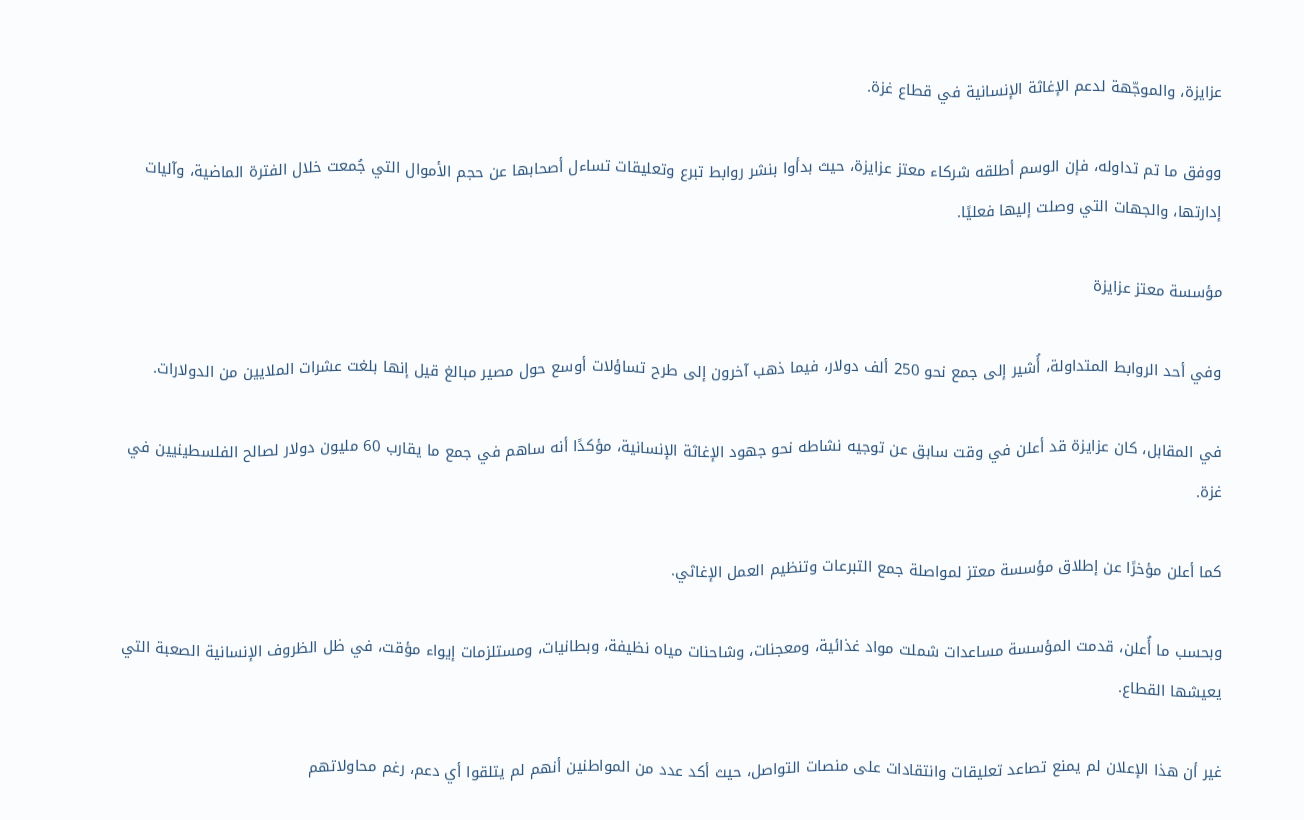عزايزة، والموجّهة لدعم الإغاثة الإنسانية في قطاع غزة.

ووفق ما تم تداوله، فإن الوسم أطلقه شركاء معتز عزايزة، حيث بدأوا بنشر روابط تبرع وتعليقات تساءل أصحابها عن حجم الأموال التي جُمعت خلال الفترة الماضية، وآليات إدارتها، والجهات التي وصلت إليها فعليًا.

مؤسسة معتز عزايزة

وفي أحد الروابط المتداولة، أُشير إلى جمع نحو 250 ألف دولار، فيما ذهب آخرون إلى طرح تساؤلات أوسع حول مصير مبالغ قيل إنها بلغت عشرات الملايين من الدولارات.

في المقابل، كان عزايزة قد أعلن في وقت سابق عن توجيه نشاطه نحو جهود الإغاثة الإنسانية، مؤكدًا أنه ساهم في جمع ما يقارب 60 مليون دولار لصالح الفلسطينيين في غزة.

كما أعلن مؤخرًا عن إطلاق مؤسسة معتز لمواصلة جمع التبرعات وتنظيم العمل الإغاثي.

وبحسب ما أُعلن، قدمت المؤسسة مساعدات شملت مواد غذائية، ومعجنات، وشاحنات مياه نظيفة، وبطانيات، ومستلزمات إيواء مؤقت، في ظل الظروف الإنسانية الصعبة التي يعيشها القطاع.

غير أن هذا الإعلان لم يمنع تصاعد تعليقات وانتقادات على منصات التواصل، حيث أكد عدد من المواطنين أنهم لم يتلقوا أي دعم، رغم محاولاتهم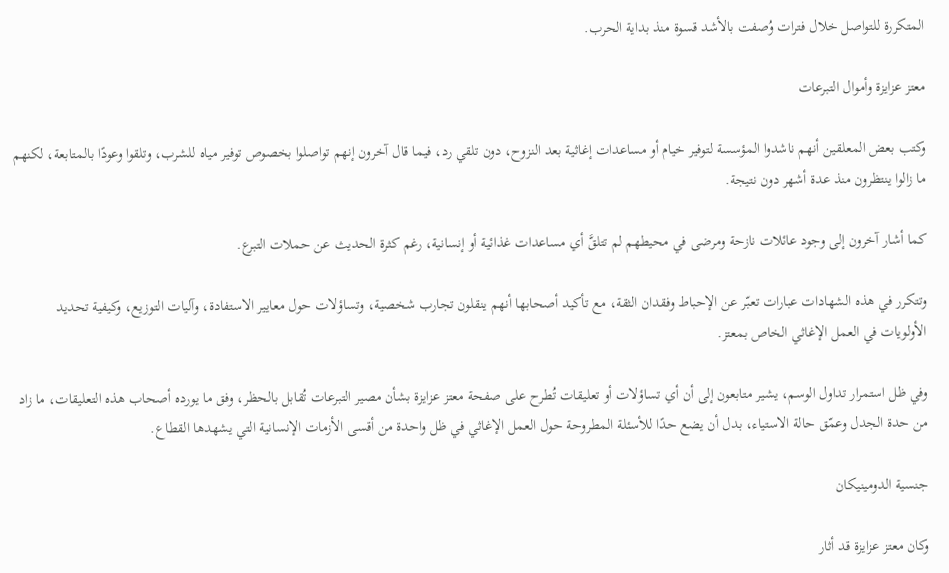المتكررة للتواصل خلال فترات وُصفت بالأشد قسوة منذ بداية الحرب.

معتز عزايزة وأموال التبرعات

وكتب بعض المعلقين أنهم ناشدوا المؤسسة لتوفير خيام أو مساعدات إغاثية بعد النزوح، دون تلقي رد، فيما قال آخرون إنهم تواصلوا بخصوص توفير مياه للشرب، وتلقوا وعودًا بالمتابعة، لكنهم ما زالوا ينتظرون منذ عدة أشهر دون نتيجة.

كما أشار آخرون إلى وجود عائلات نازحة ومرضى في محيطهم لم تتلقَّ أي مساعدات غذائية أو إنسانية، رغم كثرة الحديث عن حملات التبرع.

وتتكرر في هذه الشهادات عبارات تعبّر عن الإحباط وفقدان الثقة، مع تأكيد أصحابها أنهم ينقلون تجارب شخصية، وتساؤلات حول معايير الاستفادة، وآليات التوزيع، وكيفية تحديد الأولويات في العمل الإغاثي الخاص بمعتز.

وفي ظل استمرار تداول الوسم، يشير متابعون إلى أن أي تساؤلات أو تعليقات تُطرح على صفحة معتز عزايزة بشأن مصير التبرعات تُقابل بالحظر، وفق ما يورده أصحاب هذه التعليقات، ما زاد من حدة الجدل وعمّق حالة الاستياء، بدل أن يضع حدًا للأسئلة المطروحة حول العمل الإغاثي في ظل واحدة من أقسى الأزمات الإنسانية التي يشهدها القطاع.

جنسية الدومينيكان

وكان معتز عزايزة قد أثار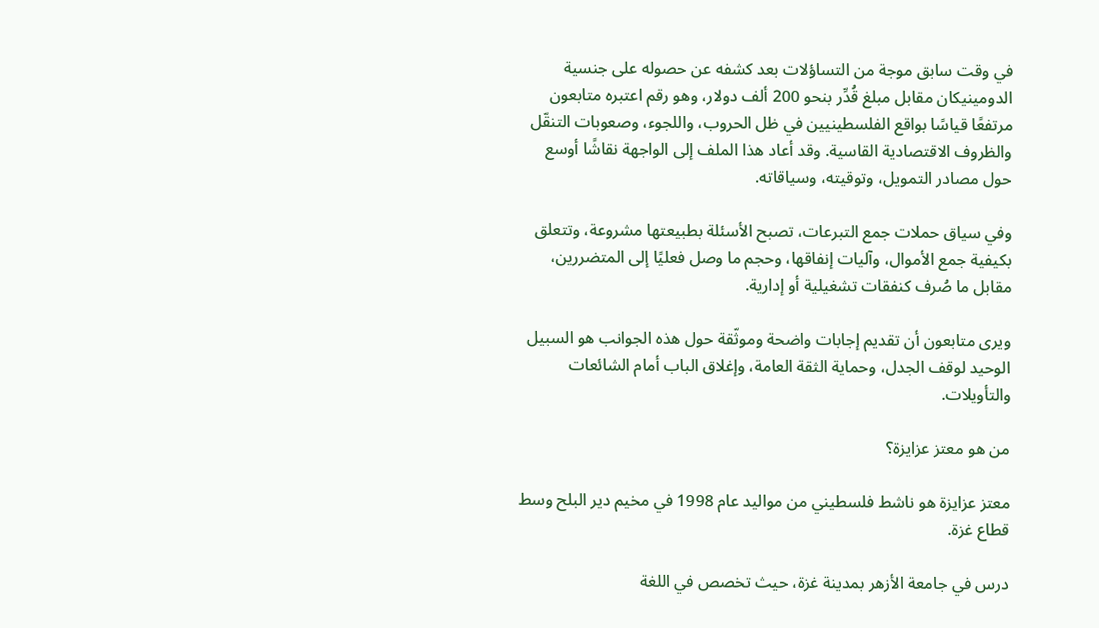في وقت سابق موجة من التساؤلات بعد كشفه عن حصوله على جنسية الدومينيكان مقابل مبلغ قُدِّر بنحو 200 ألف دولار، وهو رقم اعتبره متابعون مرتفعًا قياسًا بواقع الفلسطينيين في ظل الحروب، واللجوء، وصعوبات التنقّل والظروف الاقتصادية القاسية. وقد أعاد هذا الملف إلى الواجهة نقاشًا أوسع حول مصادر التمويل، وتوقيته، وسياقاته.

وفي سياق حملات جمع التبرعات، تصبح الأسئلة بطبيعتها مشروعة، وتتعلق بكيفية جمع الأموال، وآليات إنفاقها، وحجم ما وصل فعليًا إلى المتضررين، مقابل ما صُرف كنفقات تشغيلية أو إدارية.

ويرى متابعون أن تقديم إجابات واضحة وموثّقة حول هذه الجوانب هو السبيل الوحيد لوقف الجدل، وحماية الثقة العامة، وإغلاق الباب أمام الشائعات والتأويلات.

من هو معتز عزايزة؟

معتز عزايزة هو ناشط فلسطيني من مواليد عام 1998 في مخيم دير البلح وسط قطاع غزة.

درس في جامعة الأزهر بمدينة غزة، حيث تخصص في اللغة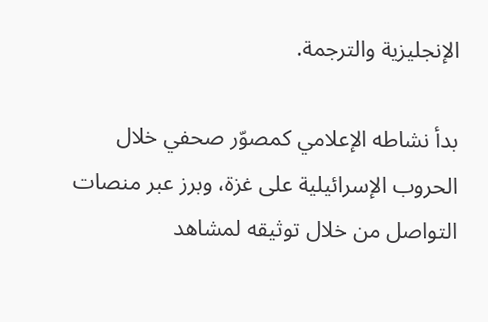الإنجليزية والترجمة.

بدأ نشاطه الإعلامي كمصوّر صحفي خلال الحروب الإسرائيلية على غزة، وبرز عبر منصات التواصل من خلال توثيقه لمشاهد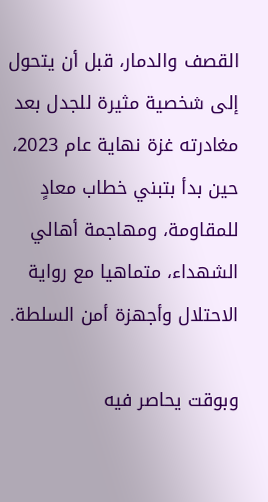القصف والدمار، قبل أن يتحول إلى شخصية مثيرة للجدل بعد مغادرته غزة نهاية عام 2023، حين بدأ بتبني خطاب معادٍ للمقاومة، ومهاجمة أهالي الشهداء، متماهيا مع رواية الاحتلال وأجهزة أمن السلطة.

وبوقت يحاصر فيه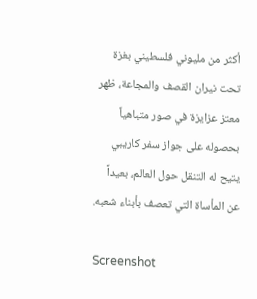أكثر من مليوني فلسطيني بغزة تحت نيران القصف والمجاعة، ظهر معتز عزايزة في صور متباهياً بحصوله على جواز سفر كاريبي يتيح له التنقل حول العالم، بعيداً عن المأساة التي تعصف بأبناء شعبه.

Screenshot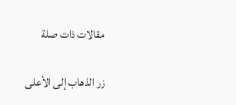مقالات ذات صلة

زر الذهاب إلى الأعلى